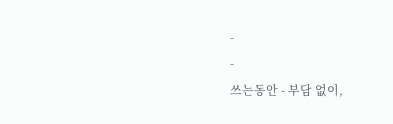-
-
쓰는동안 - 부담 없이,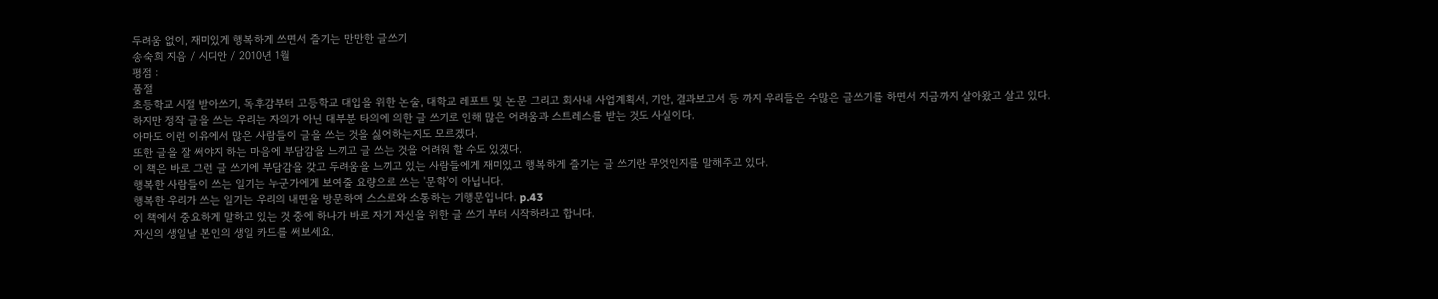두려움 없이, 재미있게 행복하게 쓰면서 즐기는 만만한 글쓰기
송숙희 지음 / 시디안 / 2010년 1월
평점 :
품절
초등학교 시절 받아쓰기, 독후감부터 고등학교 대입을 위한 논술, 대학교 레포트 및 논문 그리고 회사내 사업계획서, 기안, 결과보고서 등 까지 우리들은 수많은 글쓰기를 하면서 지금까지 살아왔고 살고 있다.
하지만 정작 글을 쓰는 우리는 자의가 아닌 대부분 타의에 의한 글 쓰기로 인해 많은 어려움과 스트레스를 받는 것도 사실이다.
아마도 이런 이유에서 많은 사람들이 글을 쓰는 것을 싫어하는지도 모르겠다.
또한 글을 잘 써야지 하는 마음에 부담감을 느끼고 글 쓰는 것을 어려워 할 수도 있겠다.
이 책은 바로 그런 글 쓰기에 부담감을 갖고 두려움을 느끼고 있는 사람들에게 재미있고 행복하게 즐기는 글 쓰기란 무엇인지를 말해주고 있다.
행복한 사람들이 쓰는 일기는 누군가에게 보여줄 요량으로 쓰는 '문학'이 아닙니다.
행복한 우리가 쓰는 일기는 우리의 내면을 방문하여 스스로와 소통하는 기행문입니다. p.43
이 책에서 중요하게 말하고 있는 것 중에 하나가 바로 자기 자신을 위한 글 쓰기 부터 시작하라고 합니다.
자신의 생일날 본인의 생일 카드를 써보세요.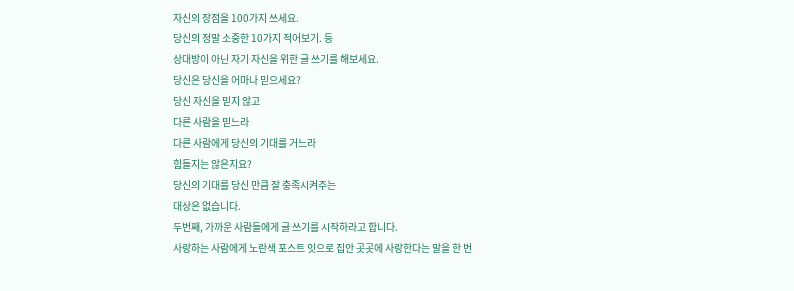자신의 장점을 100가지 쓰세요.
당신의 정말 소중한 10가지 적어보기. 등
상대방이 아닌 자기 자신을 위한 글 쓰기를 해보세요.
당신은 당신을 어마나 믿으세요?
당신 자신을 믿지 않고
다른 사람을 믿느라
다른 사람에게 당신의 기대를 거느라
힘들지는 않은지요?
당신의 기대를 당신 만큼 잘 충족시켜주는
대상은 없습니다.
두번째, 가까운 사람들에게 글 쓰기를 시작하라고 합니다.
사랑하는 사람에게 노란색 포스트 잇으로 집안 곳곳에 사랑한다는 말을 한 번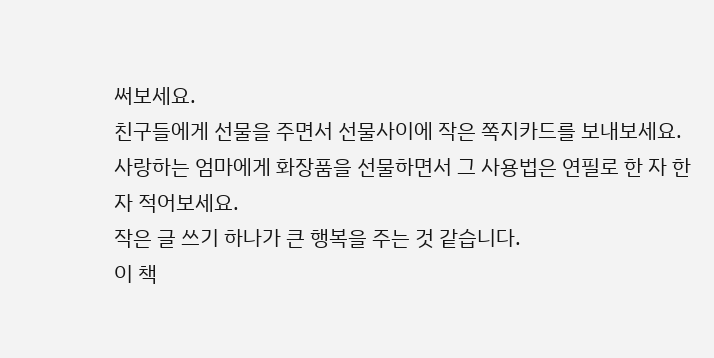써보세요.
친구들에게 선물을 주면서 선물사이에 작은 쪽지카드를 보내보세요.
사랑하는 엄마에게 화장품을 선물하면서 그 사용법은 연필로 한 자 한 자 적어보세요.
작은 글 쓰기 하나가 큰 행복을 주는 것 같습니다.
이 책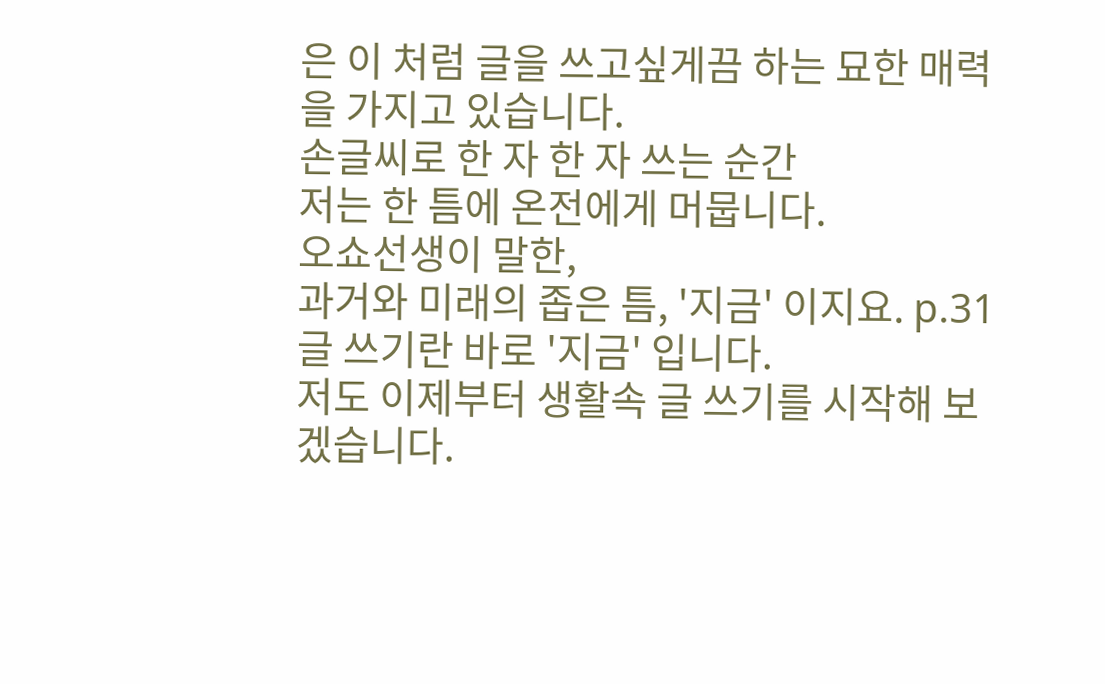은 이 처럼 글을 쓰고싶게끔 하는 묘한 매력을 가지고 있습니다.
손글씨로 한 자 한 자 쓰는 순간
저는 한 틈에 온전에게 머뭅니다.
오쇼선생이 말한,
과거와 미래의 좁은 틈, '지금' 이지요. p.31
글 쓰기란 바로 '지금' 입니다.
저도 이제부터 생활속 글 쓰기를 시작해 보겠습니다.